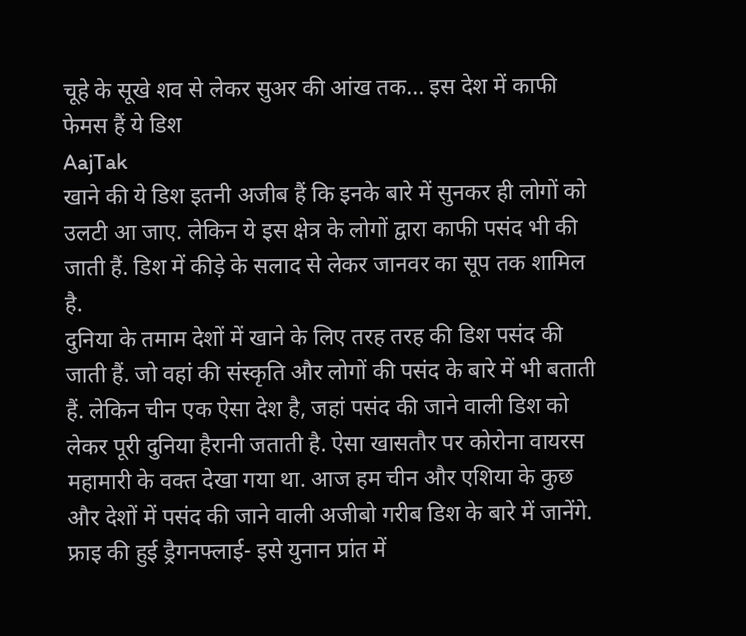चूहे के सूखे शव से लेकर सुअर की आंख तक... इस देश में काफी फेमस हैं ये डिश
AajTak
खाने की ये डिश इतनी अजीब हैं कि इनके बारे में सुनकर ही लोगों को उलटी आ जाए. लेकिन ये इस क्षेत्र के लोगों द्वारा काफी पसंद भी की जाती हैं. डिश में कीड़े के सलाद से लेकर जानवर का सूप तक शामिल है.
दुनिया के तमाम देशों में खाने के लिए तरह तरह की डिश पसंद की जाती हैं. जो वहां की संस्कृति और लोगों की पसंद के बारे में भी बताती हैं. लेकिन चीन एक ऐसा देश है, जहां पसंद की जाने वाली डिश को लेकर पूरी दुनिया हैरानी जताती है. ऐसा खासतौर पर कोरोना वायरस महामारी के वक्त देखा गया था. आज हम चीन और एशिया के कुछ और देशों में पसंद की जाने वाली अजीबो गरीब डिश के बारे में जानेंगे. फ्राइ की हुई ड्रैगनफ्लाई- इसे युनान प्रांत में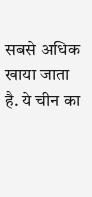सबसे अधिक खाया जाता है. ये चीन का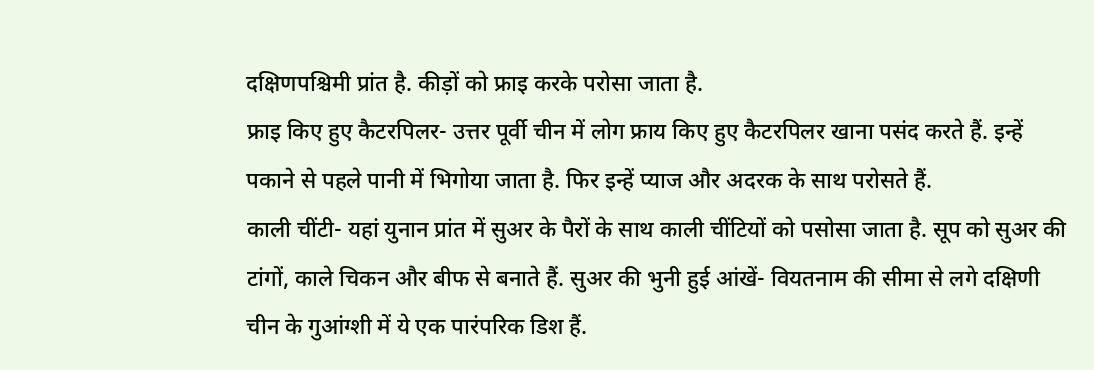दक्षिणपश्चिमी प्रांत है. कीड़ों को फ्राइ करके परोसा जाता है.
फ्राइ किए हुए कैटरपिलर- उत्तर पूर्वी चीन में लोग फ्राय किए हुए कैटरपिलर खाना पसंद करते हैं. इन्हें पकाने से पहले पानी में भिगोया जाता है. फिर इन्हें प्याज और अदरक के साथ परोसते हैं.
काली चींटी- यहां युनान प्रांत में सुअर के पैरों के साथ काली चींटियों को पसोसा जाता है. सूप को सुअर की टांगों, काले चिकन और बीफ से बनाते हैं. सुअर की भुनी हुई आंखें- वियतनाम की सीमा से लगे दक्षिणी चीन के गुआंग्शी में ये एक पारंपरिक डिश हैं.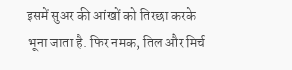इसमें सुअर की आंखों को तिरछा करके भूना जाता है. फिर नमक, तिल और मिर्च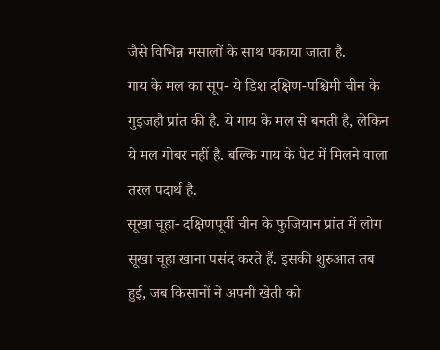जैसे विभिन्न मसालों के साथ पकाया जाता है.
गाय के मल का सूप- ये डिश दक्षिण-पश्चिमी चीन के गुइजहौ प्रांत की है. ये गाय के मल से बनती है, लेकिन ये मल गोबर नहीं है. बल्कि गाय के पेट में मिलने वाला तरल पदार्थ है.
सूखा चूहा- दक्षिणपूर्वी चीन के फुजियान प्रांत में लोग सूखा चूहा खाना पसंद करते हैं. इसकी शुरुआत तब हुई, जब किसानों ने अपनी खेती को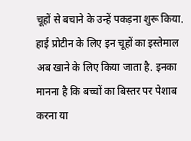चूहों से बचाने के उन्हें पकड़ना शुरू किया. हाई प्रोटीन के लिए इन चूहों का इस्तेमाल अब खाने के लिए किया जाता है. इनका मानना है कि बच्चों का बिस्तर पर पेशाब करना या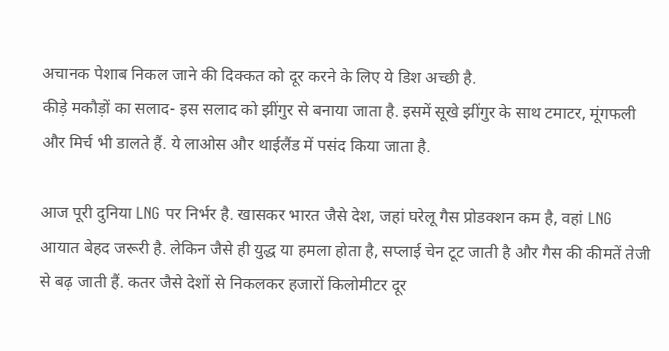अचानक पेशाब निकल जाने की दिक्कत को दूर करने के लिए ये डिश अच्छी है.
कीड़े मकौड़ों का सलाद- इस सलाद को झींगुर से बनाया जाता है. इसमें सूखे झींगुर के साथ टमाटर, मूंगफली और मिर्च भी डालते हैं. ये लाओस और थाईलैंड में पसंद किया जाता है.

आज पूरी दुनिया LNG पर निर्भर है. खासकर भारत जैसे देश, जहां घरेलू गैस प्रोडक्शन कम है, वहां LNG आयात बेहद जरूरी है. लेकिन जैसे ही युद्ध या हमला होता है, सप्लाई चेन टूट जाती है और गैस की कीमतें तेजी से बढ़ जाती हैं. कतर जैसे देशों से निकलकर हजारों किलोमीटर दूर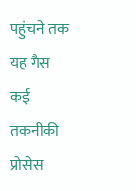पहुंचने तक यह गैस कई तकनीकी प्रोसेस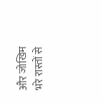और जोखिम भरे रास्तों से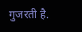गुजरती है.